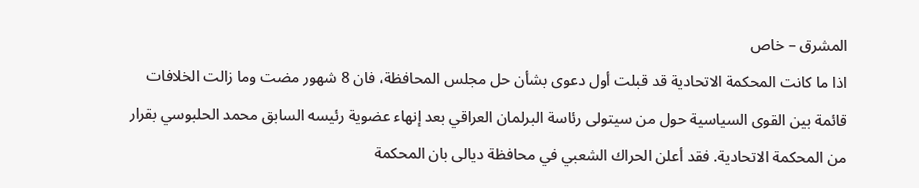المشرق – خاص
اذا ما كانت المحكمة الاتحادية قد قبلت أول دعوى بشأن حل مجلس المحافظة، فان 8 شهور مضت وما زالت الخلافات قائمة بين القوى السياسية حول من سيتولى رئاسة البرلمان العراقي بعد إنهاء عضوية رئيسه السابق محمد الحلبوسي بقرار من المحكمة الاتحادية. فقد أعلن الحراك الشعبي في محافظة ديالى بان المحكمة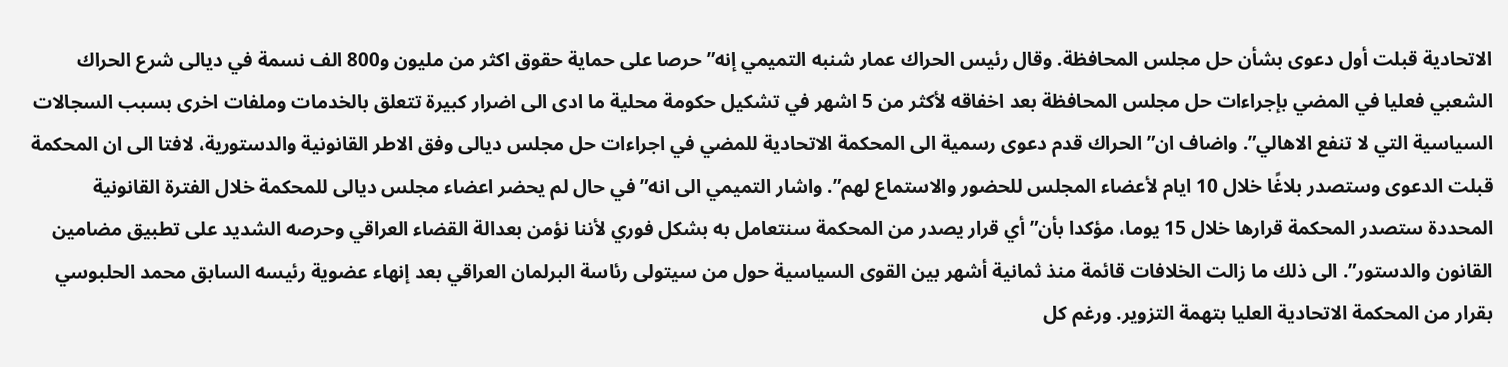الاتحادية قبلت أول دعوى بشأن حل مجلس المحافظة. وقال رئيس الحراك عمار شنبه التميمي إنه” حرصا على حماية حقوق اكثر من مليون و800 الف نسمة في ديالى شرع الحراك الشعبي فعليا في المضي بإجراءات حل مجلس المحافظة بعد اخفاقه لأكثر من 5 اشهر في تشكيل حكومة محلية ما ادى الى اضرار كبيرة تتعلق بالخدمات وملفات اخرى بسبب السجالات السياسية التي لا تنفع الاهالي”. واضاف ان” الحراك قدم دعوى رسمية الى المحكمة الاتحادية للمضي في اجراءات حل مجلس ديالى وفق الاطر القانونية والدستورية، لافتا الى ان المحكمة قبلت الدعوى وستصدر بلاغًا خلال 10 ايام لأعضاء المجلس للحضور والاستماع لهم”. واشار التميمي الى انه” في حال لم يحضر اعضاء مجلس ديالى للمحكمة خلال الفترة القانونية المحددة ستصدر المحكمة قرارها خلال 15 يوما، مؤكدا بأن” أي قرار يصدر من المحكمة سنتعامل به بشكل فوري لأننا نؤمن بعدالة القضاء العراقي وحرصه الشديد على تطبيق مضامين القانون والدستور”. الى ذلك ما زالت الخلافات قائمة منذ ثمانية أشهر بين القوى السياسية حول من سيتولى رئاسة البرلمان العراقي بعد إنهاء عضوية رئيسه السابق محمد الحلبوسي بقرار من المحكمة الاتحادية العليا بتهمة التزوير. ورغم كل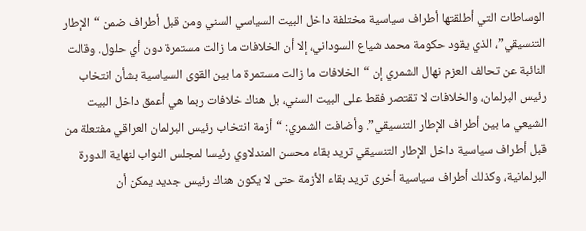الوساطات التي أطلقتها أطراف سياسية مختلفة داخل البيت السياسي السني ومن قبل أطراف ضمن “الإطار التنسيقي”، الذي يقود حكومة محمد شياع السوداني، إلا أن الخلافات ما زالت مستمرة دون أي حلول. وقالت النائبة عن تحالف العزم نهال الشمري إن “الخلافات ما زالت مستمرة ما بين القوى السياسية بشأن انتخاب رئيس البرلمان، والخلافات لا تقتصر فقط على البيت السني، بل هناك خلافات ربما هي أعمق داخل البيت الشيعي ما بين أطراف الإطار التنسيقي”. وأضافت الشمري: “أزمة انتخاب رئيس البرلمان العراقي مفتعلة من قبل أطراف سياسية داخل الإطار التنسيقي تريد بقاء محسن المندلاوي رئيسا لمجلس النواب لنهاية الدورة البرلمانية، وكذلك أطراف سياسية أخرى تريد بقاء الأزمة حتى لا يكون هناك رئيس جديد يمكن أن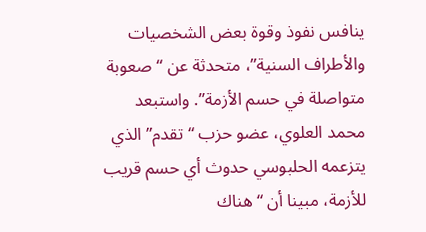ينافس نفوذ وقوة بعض الشخصيات والأطراف السنية”، متحدثة عن “صعوبة متواصلة في حسم الأزمة”. واستبعد محمد العلوي، عضو حزب “تقدم” الذي يتزعمه الحلبوسي حدوث أي حسم قريب للأزمة، مبينا أن “هناك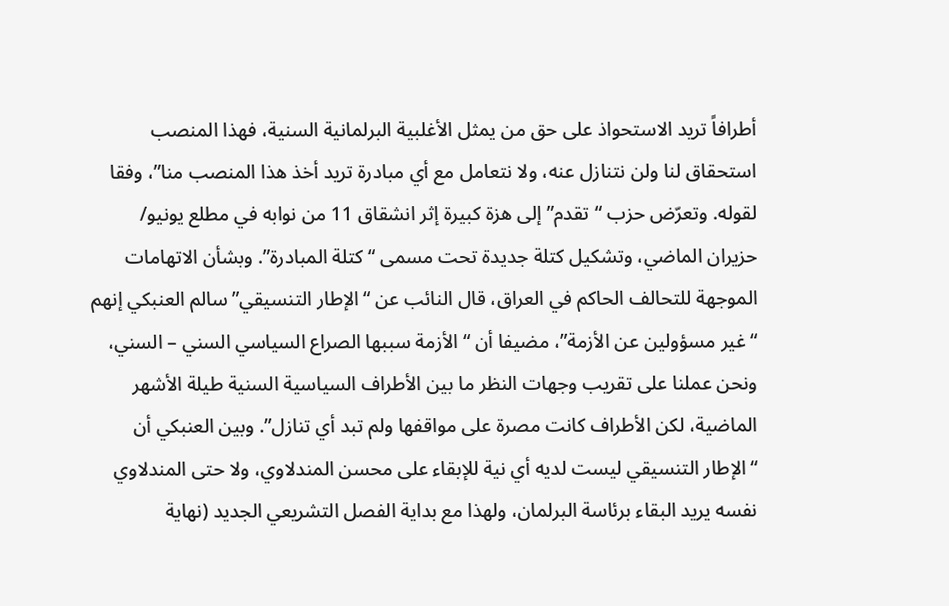أطرافاً تريد الاستحواذ على حق من يمثل الأغلبية البرلمانية السنية، فهذا المنصب استحقاق لنا ولن نتنازل عنه، ولا نتعامل مع أي مبادرة تريد أخذ هذا المنصب منا”، وفقا لقوله. وتعرّض حزب “تقدم” إلى هزة كبيرة إثر انشقاق 11 من نوابه في مطلع يونيو/ حزيران الماضي، وتشكيل كتلة جديدة تحت مسمى “كتلة المبادرة”. وبشأن الاتهامات الموجهة للتحالف الحاكم في العراق، قال النائب عن “الإطار التنسيقي” سالم العنبكي إنهم “غير مسؤولين عن الأزمة”، مضيفا أن “الأزمة سببها الصراع السياسي السني – السني، ونحن عملنا على تقريب وجهات النظر ما بين الأطراف السياسية السنية طيلة الأشهر الماضية، لكن الأطراف كانت مصرة على مواقفها ولم تبد أي تنازل”. وبين العنبكي أن “الإطار التنسيقي ليست لديه أي نية للإبقاء على محسن المندلاوي، ولا حتى المندلاوي نفسه يريد البقاء برئاسة البرلمان، ولهذا مع بداية الفصل التشريعي الجديد (نهاية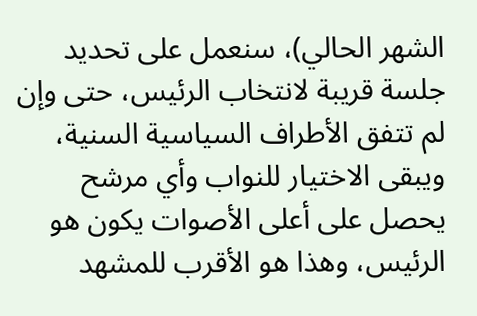الشهر الحالي)، سنعمل على تحديد جلسة قريبة لانتخاب الرئيس، حتى وإن لم تتفق الأطراف السياسية السنية، ويبقى الاختيار للنواب وأي مرشح يحصل على أعلى الأصوات يكون هو الرئيس، وهذا هو الأقرب للمشهد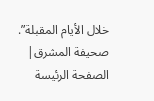خلال الأيام المقبلة”.
صحيفة المشرق| الصفحة الرئيسة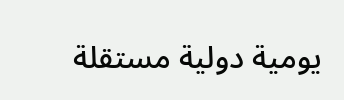يومية دولية مستقلة